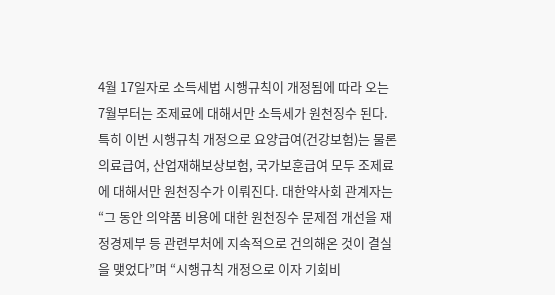4월 17일자로 소득세법 시행규칙이 개정됨에 따라 오는 7월부터는 조제료에 대해서만 소득세가 원천징수 된다. 특히 이번 시행규칙 개정으로 요양급여(건강보험)는 물론 의료급여, 산업재해보상보험, 국가보훈급여 모두 조제료에 대해서만 원천징수가 이뤄진다. 대한약사회 관계자는 “그 동안 의약품 비용에 대한 원천징수 문제점 개선을 재정경제부 등 관련부처에 지속적으로 건의해온 것이 결실을 맺었다”며 “시행규칙 개정으로 이자 기회비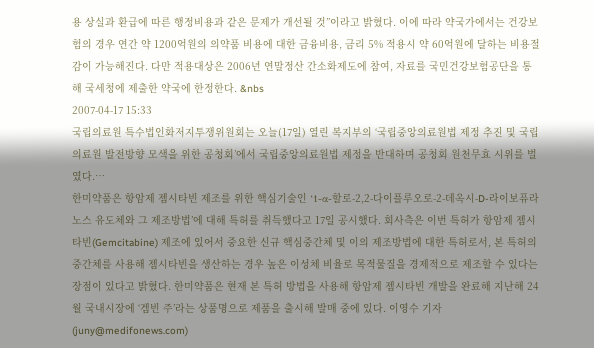용 상실과 환급에 따른 행정비용과 같은 문제가 개선될 것”이라고 밝혔다. 이에 따라 약국가에서는 건강보험의 경우 연간 약 1200억원의 의약품 비용에 대한 금융비용, 금리 5% 적용시 약 60억원에 달하는 비용절감이 가능해진다. 다만 적용대상은 2006년 연말정산 간소화제도에 참여, 자료를 국민건강보험공단을 통해 국세청에 제출한 약국에 한정한다. &nbs
2007-04-17 15:33
국립의료원 특수법인화저지투쟁위원회는 오늘(17일) 열린 복지부의 ‘국립중앙의료원법 제정 추진 및 국립의료원 발전방향 모색을 위한 공청회’에서 국립중앙의료원법 제정을 반대하며 공청회 원천무효 시위를 벌였다.…
한미약품은 항암제 젬시타빈 제조를 위한 핵심기술인 ‘1-α-할로-2,2-다이플루오로-2-데옥시-D-라이보퓨라노스 유도체와 그 제조방법’에 대해 특허를 취득했다고 17일 공시했다. 회사측은 이번 특허가 항암제 젬시타빈(Gemcitabine) 제조에 있어서 중요한 신규 핵심중간체 및 이의 제조방법에 대한 특허로서, 본 특허의 중간체를 사용해 젬시타빈을 생산하는 경우 높은 이성체 비율로 목적물질을 경제적으로 제조할 수 있다는 장점이 있다고 밝혔다. 한미약품은 현재 본 특허 방법을 사용해 항암제 젬시타빈 개발을 완료해 지난해 24월 국내시장에 ‘겜빈 주’라는 상품명으로 제품을 출시해 발매 중에 있다. 이영수 기자(juny@medifonews.com)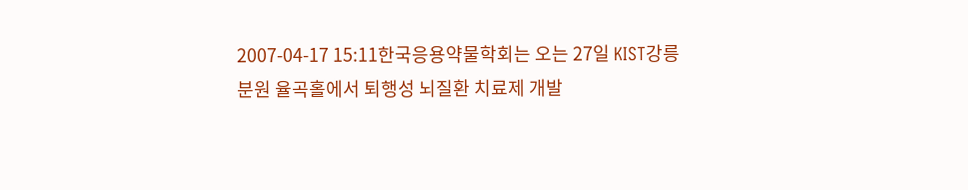2007-04-17 15:11한국응용약물학회는 오는 27일 KIST강릉분원 율곡홀에서 퇴행성 뇌질환 치료제 개발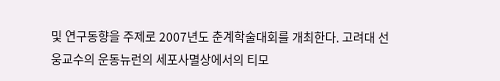및 연구동향을 주제로 2007년도 춘계학술대회를 개최한다. 고려대 선웅교수의 운동뉴런의 세포사멸상에서의 티모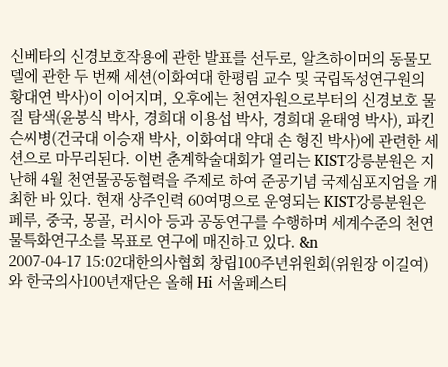신베타의 신경보호작용에 관한 발표를 선두로, 알츠하이머의 동물모델에 관한 두 번째 세션(이화여대 한평림 교수 및 국립독성연구원의 황대연 박사)이 이어지며, 오후에는 천연자원으로부터의 신경보호 물질 탐색(윤봉식 박사, 경희대 이용섭 박사, 경희대 윤태영 박사), 파킨슨씨병(건국대 이승재 박사, 이화여대 약대 손 형진 박사)에 관련한 세션으로 마무리된다. 이번 춘계학술대회가 열리는 KIST강릉분원은 지난해 4월 천연물공동협력을 주제로 하여 준공기념 국제심포지엄을 개최한 바 있다. 현재 상주인력 60여명으로 운영되는 KIST강릉분원은 페루, 중국, 몽골, 러시아 등과 공동연구를 수행하며 세계수준의 천연물특화연구소를 목표로 연구에 매진하고 있다. &n
2007-04-17 15:02대한의사협회 창립100주년위원회(위원장 이길여)와 한국의사100년재단은 올해 Hi 서울페스티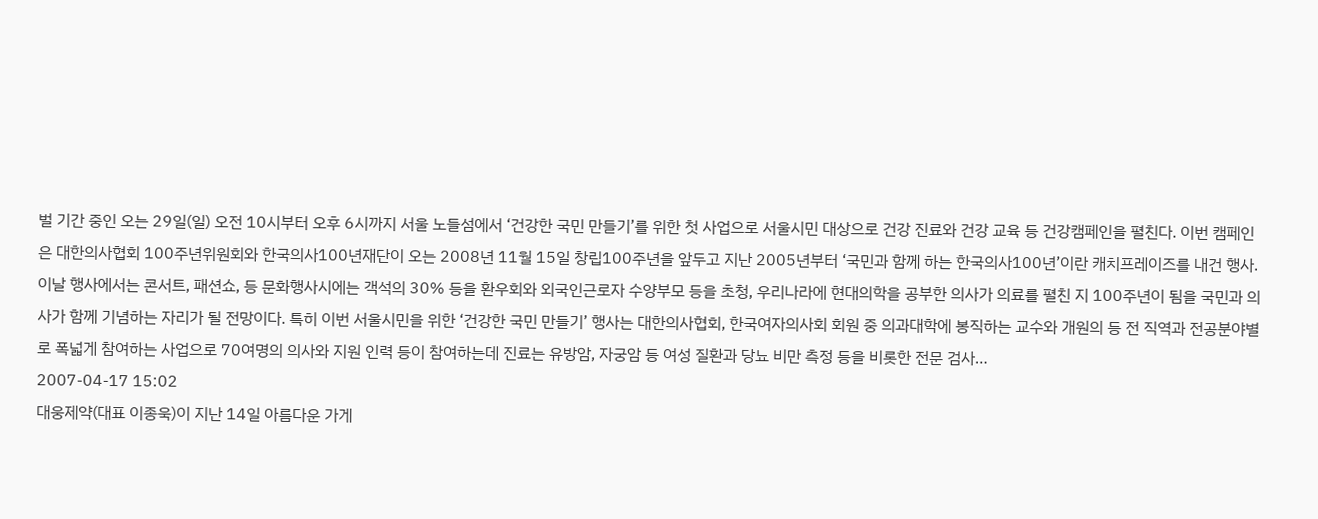벌 기간 중인 오는 29일(일) 오전 10시부터 오후 6시까지 서울 노들섬에서 ‘건강한 국민 만들기’를 위한 첫 사업으로 서울시민 대상으로 건강 진료와 건강 교육 등 건강캠페인을 펼친다. 이번 캠페인은 대한의사협회 100주년위원회와 한국의사100년재단이 오는 2008년 11월 15일 창립100주년을 앞두고 지난 2005년부터 ‘국민과 함께 하는 한국의사100년’이란 캐치프레이즈를 내건 행사. 이날 행사에서는 콘서트, 패션쇼, 등 문화행사시에는 객석의 30% 등을 환우회와 외국인근로자 수양부모 등을 초청, 우리나라에 현대의학을 공부한 의사가 의료를 펼친 지 100주년이 됨을 국민과 의사가 함께 기념하는 자리가 될 전망이다. 특히 이번 서울시민을 위한 ‘건강한 국민 만들기’ 행사는 대한의사협회, 한국여자의사회 회원 중 의과대학에 봉직하는 교수와 개원의 등 전 직역과 전공분야별로 폭넓게 참여하는 사업으로 70여명의 의사와 지원 인력 등이 참여하는데 진료는 유방암, 자궁암 등 여성 질환과 당뇨 비만 측정 등을 비롯한 전문 검사…
2007-04-17 15:02
대웅제약(대표 이종욱)이 지난 14일 아름다운 가게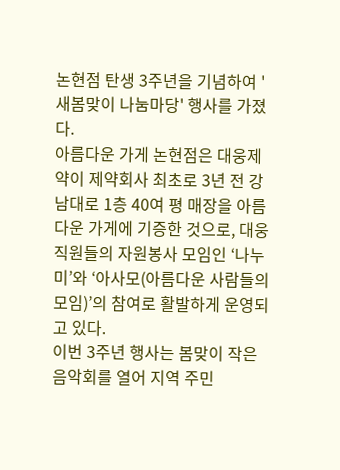논현점 탄생 3주년을 기념하여 '새봄맞이 나눔마당' 행사를 가졌다.
아름다운 가게 논현점은 대웅제약이 제약회사 최초로 3년 전 강남대로 1층 40여 평 매장을 아름다운 가게에 기증한 것으로, 대웅직원들의 자원봉사 모임인 ‘나누미’와 ‘아사모(아름다운 사람들의 모임)’의 참여로 활발하게 운영되고 있다.
이번 3주년 행사는 봄맞이 작은 음악회를 열어 지역 주민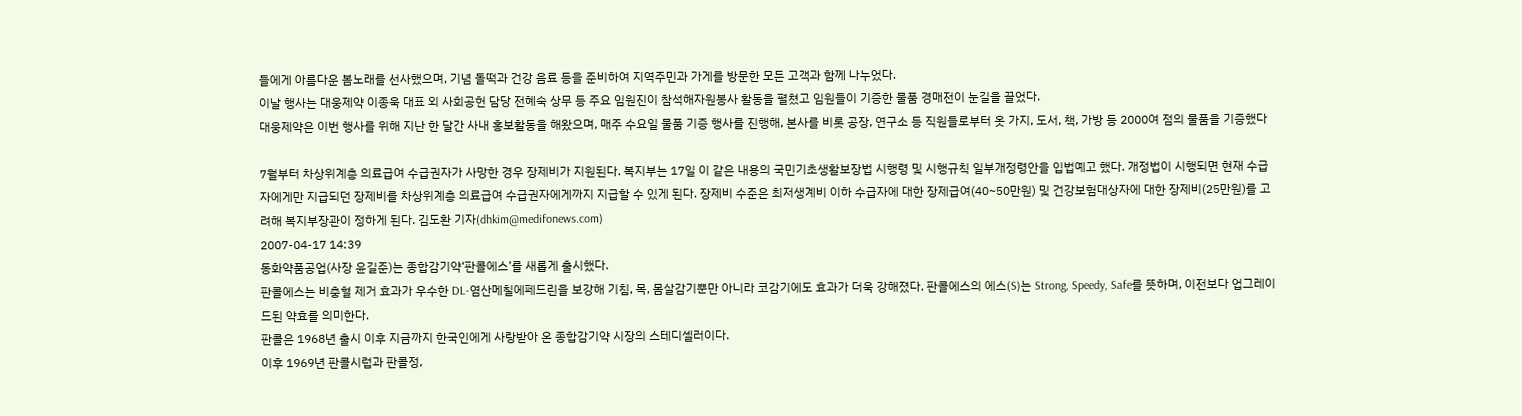들에게 아름다운 봄노래를 선사했으며, 기념 돌떡과 건강 음료 등을 준비하여 지역주민과 가게를 방문한 모든 고객과 함께 나누었다.
이날 행사는 대웅제약 이종욱 대표 외 사회공헌 담당 전혜숙 상무 등 주요 임원진이 참석해자원봉사 활동을 펼쳤고 임원들이 기증한 물품 경매전이 눈길을 끌었다.
대웅제약은 이번 행사를 위해 지난 한 달간 사내 홍보활동을 해왔으며, 매주 수요일 물품 기증 행사를 진행해, 본사를 비롯 공장, 연구소 등 직원들로부터 옷 가지, 도서, 책, 가방 등 2000여 점의 물품을 기증했다

7월부터 차상위계층 의료급여 수급권자가 사망한 경우 장제비가 지원된다. 복지부는 17일 이 같은 내용의 국민기초생활보장법 시행령 및 시행규칙 일부개정령안을 입법예고 했다. 개정법이 시행되면 현재 수급자에게만 지급되던 장제비를 차상위계층 의료급여 수급권자에게까지 지급할 수 있게 된다. 장제비 수준은 최저생계비 이하 수급자에 대한 장제급여(40~50만원) 및 건강보험대상자에 대한 장제비(25만원)를 고려해 복지부장관이 정하게 된다. 김도환 기자(dhkim@medifonews.com)
2007-04-17 14:39
동화약품공업(사장 윤길준)는 종합감기약‘판콜에스’를 새롭게 출시했다.
판콜에스는 비충혈 제거 효과가 우수한 DL-염산메칠에페드린을 보강해 기침, 목, 몸살감기뿐만 아니라 코감기에도 효과가 더욱 강해졌다. 판콜에스의 에스(S)는 Strong, Speedy, Safe를 뜻하며, 이전보다 업그레이드된 약효를 의미한다.
판콜은 1968년 출시 이후 지금까지 한국인에게 사랑받아 온 종합감기약 시장의 스테디셀러이다.
이후 1969년 판콜시럽과 판콜정,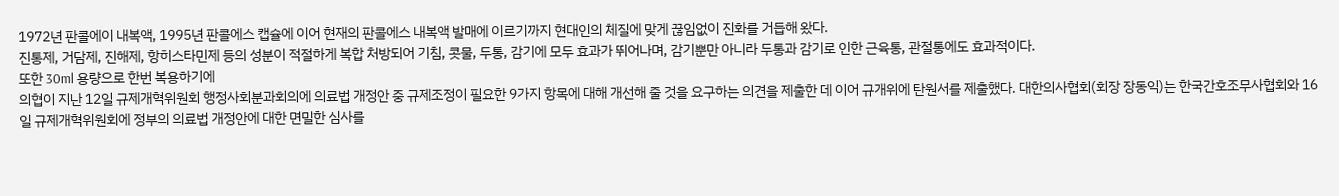1972년 판콜에이 내복액, 1995년 판콜에스 캡슐에 이어 현재의 판콜에스 내복액 발매에 이르기까지 현대인의 체질에 맞게 끊임없이 진화를 거듭해 왔다.
진통제, 거담제, 진해제, 항히스타민제 등의 성분이 적절하게 복합 처방되어 기침, 콧물, 두통, 감기에 모두 효과가 뛰어나며, 감기뿐만 아니라 두통과 감기로 인한 근육통, 관절통에도 효과적이다.
또한 30ml 용량으로 한번 복용하기에
의협이 지난 12일 규제개혁위원회 행정사회분과회의에 의료법 개정안 중 규제조정이 필요한 9가지 항목에 대해 개선해 줄 것을 요구하는 의견을 제출한 데 이어 규개위에 탄원서를 제출했다. 대한의사협회(회장 장동익)는 한국간호조무사협회와 16일 규제개혁위원회에 정부의 의료법 개정안에 대한 면밀한 심사를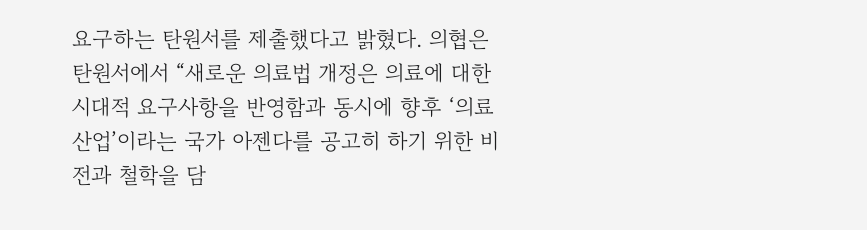요구하는 탄원서를 제출했다고 밝혔다. 의협은 탄원서에서 “새로운 의료법 개정은 의료에 대한 시대적 요구사항을 반영함과 동시에 향후 ‘의료산업’이라는 국가 아젠다를 공고히 하기 위한 비전과 철학을 담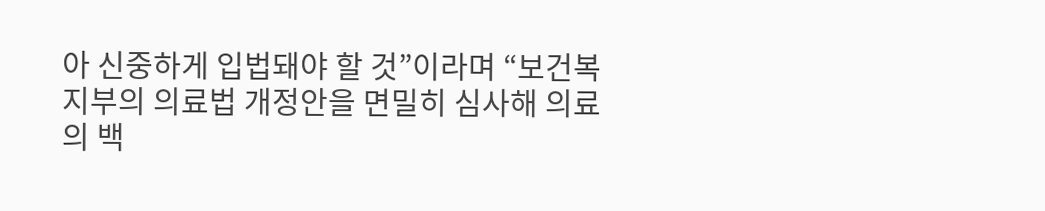아 신중하게 입법돼야 할 것”이라며 “보건복지부의 의료법 개정안을 면밀히 심사해 의료의 백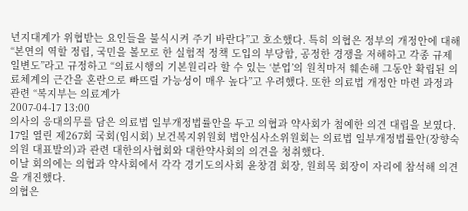년지대계가 위협받는 요인들을 불식시켜 주기 바란다”고 호소했다. 특히 의협은 정부의 개정안에 대해 “본연의 역할 정립, 국민을 볼모로 한 실험적 정책 도입의 부당함, 공정한 경쟁을 저해하고 각종 규제 일변도”라고 규정하고 “의료시행의 기본원리라 할 수 있는 ‘분업’의 원칙마저 훼손해 그동안 확립된 의료체계의 근간을 혼란으로 빠뜨릴 가능성이 매우 높다”고 우려했다. 또한 의료법 개정안 마련 과정과 관련 “복지부는 의료계가
2007-04-17 13:00
의사의 응대의무를 담은 의료법 일부개정법률안을 두고 의협과 약사회가 첨예한 의견 대립을 보였다.
17일 열린 제267회 국회(임시회) 보건복지위원회 법안심사소위원회는 의료법 일부개정법률안(장향숙 의원 대표발의)과 관련 대한의사협회와 대한약사회의 의견을 청취했다.
이날 회의에는 의협과 약사회에서 각각 경기도의사회 윤창겸 회장, 원희목 회장이 자리에 참석해 의견을 개진했다.
의협은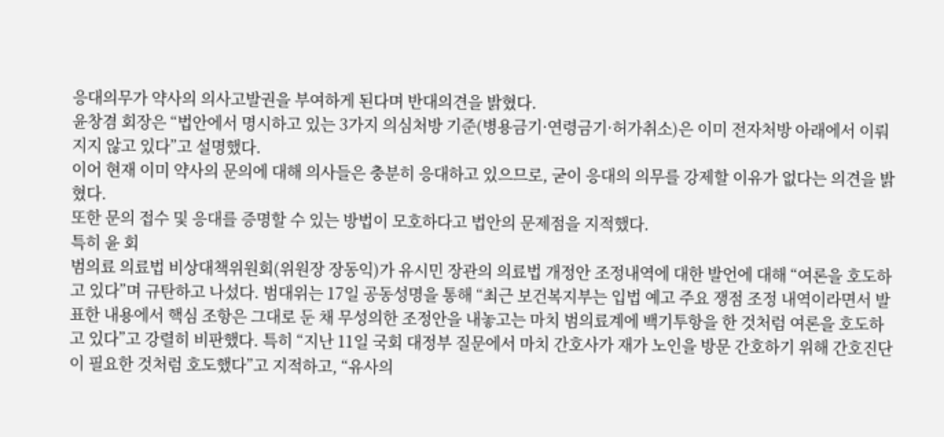응대의무가 약사의 의사고발권을 부여하게 된다며 반대의견을 밝혔다.
윤창겸 회장은 “법안에서 명시하고 있는 3가지 의심처방 기준(병용금기·연령금기·허가취소)은 이미 전자처방 아래에서 이뤄지지 않고 있다”고 설명했다.
이어 현재 이미 약사의 문의에 대해 의사들은 충분히 응대하고 있으므로, 굳이 응대의 의무를 강제할 이유가 없다는 의견을 밝혔다.
또한 문의 접수 및 응대를 증명할 수 있는 방법이 모호하다고 법안의 문제점을 지적했다.
특히 윤 회
범의료 의료법 비상대책위원회(위원장 장동익)가 유시민 장관의 의료법 개정안 조정내역에 대한 발언에 대해 “여론을 호도하고 있다”며 규탄하고 나섰다. 범대위는 17일 공동성명을 통해 “최근 보건복지부는 입법 예고 주요 쟁점 조정 내역이라면서 발표한 내용에서 핵심 조항은 그대로 둔 채 무성의한 조정안을 내놓고는 마치 범의료계에 백기투항을 한 것처럼 여론을 호도하고 있다”고 강렬히 비판했다. 특히 “지난 11일 국회 대정부 질문에서 마치 간호사가 재가 노인을 방문 간호하기 위해 간호진단이 필요한 것처럼 호도했다”고 지적하고, “유사의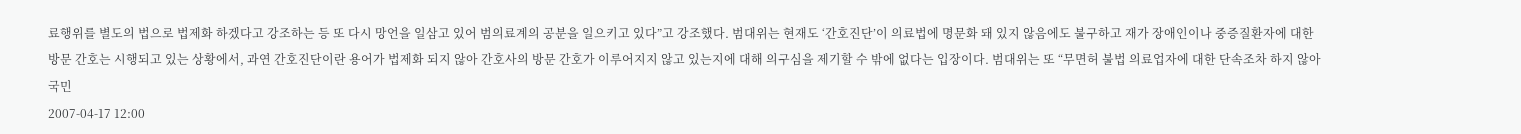료행위를 별도의 법으로 법제화 하겠다고 강조하는 등 또 다시 망언을 일삼고 있어 범의료계의 공분을 일으키고 있다”고 강조했다. 범대위는 현재도 ‘간호진단’이 의료법에 명문화 돼 있지 않음에도 불구하고 재가 장애인이나 중증질환자에 대한 방문 간호는 시행되고 있는 상황에서, 과연 간호진단이란 용어가 법제화 되지 않아 간호사의 방문 간호가 이루어지지 않고 있는지에 대해 의구심을 제기할 수 밖에 없다는 입장이다. 범대위는 또 “무면허 불법 의료업자에 대한 단속조차 하지 않아 국민
2007-04-17 12:00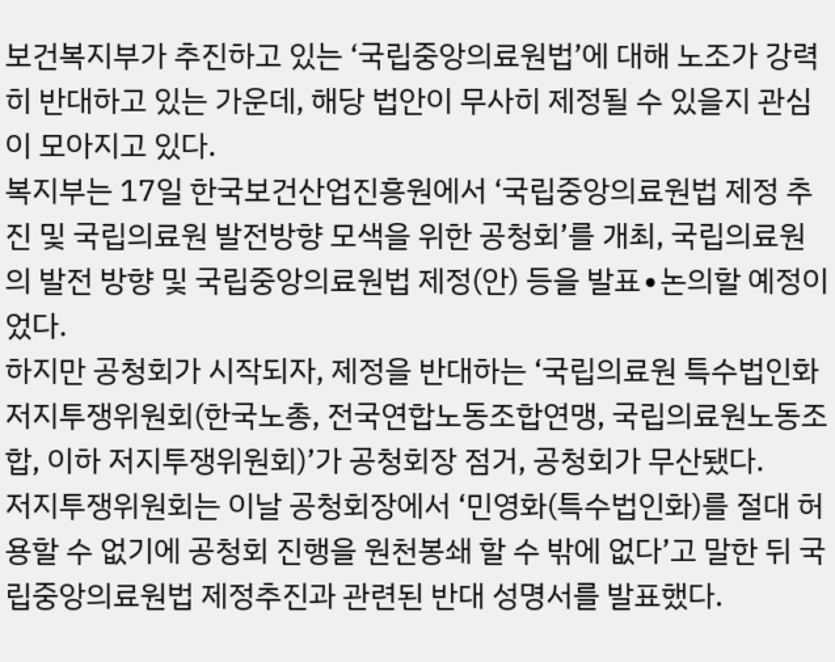보건복지부가 추진하고 있는 ‘국립중앙의료원법’에 대해 노조가 강력히 반대하고 있는 가운데, 해당 법안이 무사히 제정될 수 있을지 관심이 모아지고 있다.
복지부는 17일 한국보건산업진흥원에서 ‘국립중앙의료원법 제정 추진 및 국립의료원 발전방향 모색을 위한 공청회’를 개최, 국립의료원의 발전 방향 및 국립중앙의료원법 제정(안) 등을 발표∙논의할 예정이었다.
하지만 공청회가 시작되자, 제정을 반대하는 ‘국립의료원 특수법인화저지투쟁위원회(한국노총, 전국연합노동조합연맹, 국립의료원노동조합, 이하 저지투쟁위원회)’가 공청회장 점거, 공청회가 무산됐다.
저지투쟁위원회는 이날 공청회장에서 ‘민영화(특수법인화)를 절대 허용할 수 없기에 공청회 진행을 원천봉쇄 할 수 밖에 없다’고 말한 뒤 국립중앙의료원법 제정추진과 관련된 반대 성명서를 발표했다.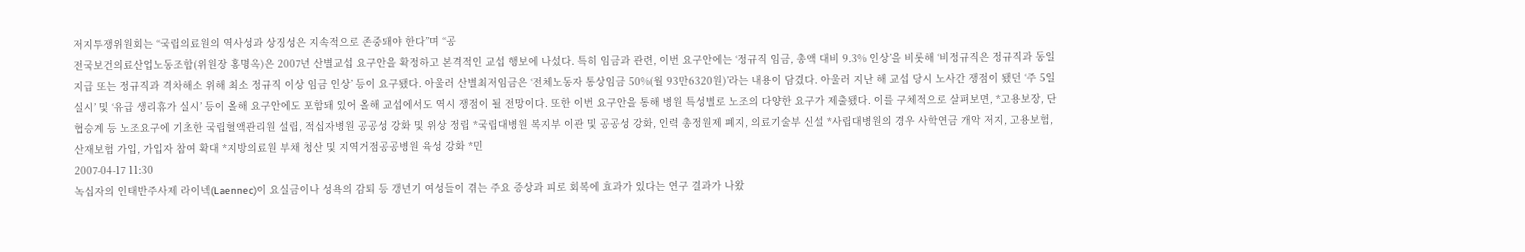저지투쟁위원회는 “국립의료원의 역사성과 상징성은 지속적으로 존중돼야 한다”며 “공
전국보건의료산업노동조합(위원장 홍명옥)은 2007년 산별교섭 요구안을 확정하고 본격적인 교섭 행보에 나섰다. 특히 임금과 관련, 이번 요구안에는 ‘정규직 임금, 총액 대비 9.3% 인상’을 비롯해 ‘비정규직은 정규직과 동일 지급 또는 정규직과 격차해소 위해 최소 정규직 이상 임금 인상’ 등이 요구됐다. 아울러 산별최저임금은 ‘전체노동자 통상임금 50%(월 93만6320원)’라는 내용이 담겼다. 아울러 지난 해 교섭 당시 노사간 쟁점이 됐던 ‘주 5일 실시’ 및 ‘유급 생리휴가 실시’ 등이 올해 요구안에도 포함돼 있어 올해 교섭에서도 역시 쟁점이 될 전망이다. 또한 이번 요구안을 통해 병원 특성별로 노조의 다양한 요구가 제출됐다. 이를 구체적으로 살펴보면, *고용보장, 단협승계 등 노조요구에 기초한 국립혈액관리원 설립, 적십자병원 공공성 강화 및 위상 정립 *국립대병원 복지부 이관 및 공공성 강화, 인력 총정원제 폐지, 의료기술부 신설 *사립대병원의 경우 사학연금 개악 저지, 고용보험, 산재보험 가입, 가입자 참여 확대 *지방의료원 부채 청산 및 지역거점공공병원 육성 강화 *민
2007-04-17 11:30
녹십자의 인태반주사제 라이넥(Laennec)이 요실금이나 성욕의 감퇴 등 갱년기 여성들이 겪는 주요 증상과 피로 회복에 효과가 있다는 연구 결과가 나왔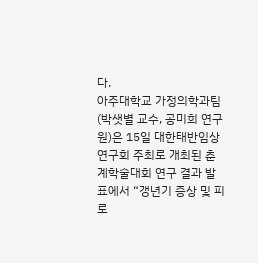다.
아주대학교 가정의학과팀(박샛별 교수, 공미희 연구원)은 15일 대한태반임상연구회 주최로 개최된 춘계학술대회 연구 결과 발표에서 “갱년기 증상 및 피로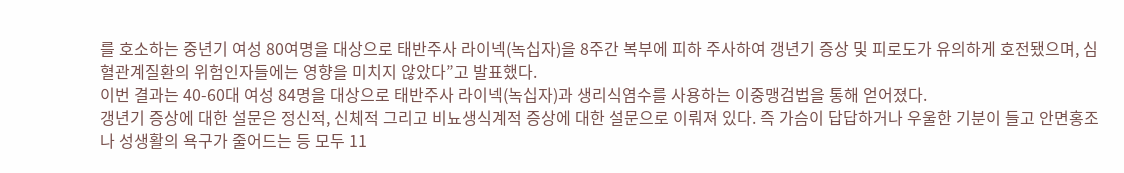를 호소하는 중년기 여성 80여명을 대상으로 태반주사 라이넥(녹십자)을 8주간 복부에 피하 주사하여 갱년기 증상 및 피로도가 유의하게 호전됐으며, 심혈관계질환의 위험인자들에는 영향을 미치지 않았다”고 발표했다.
이번 결과는 40-60대 여성 84명을 대상으로 태반주사 라이넥(녹십자)과 생리식염수를 사용하는 이중맹검법을 통해 얻어졌다.
갱년기 증상에 대한 설문은 정신적, 신체적 그리고 비뇨생식계적 증상에 대한 설문으로 이뤄져 있다. 즉 가슴이 답답하거나 우울한 기분이 들고 안면홍조나 성생활의 욕구가 줄어드는 등 모두 11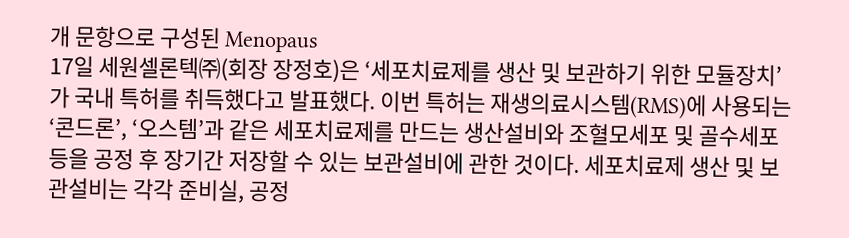개 문항으로 구성된 Menopaus
17일 세원셀론텍㈜(회장 장정호)은 ‘세포치료제를 생산 및 보관하기 위한 모듈장치’가 국내 특허를 취득했다고 발표했다. 이번 특허는 재생의료시스템(RMS)에 사용되는 ‘콘드론’, ‘오스템’과 같은 세포치료제를 만드는 생산설비와 조혈모세포 및 골수세포 등을 공정 후 장기간 저장할 수 있는 보관설비에 관한 것이다. 세포치료제 생산 및 보관설비는 각각 준비실, 공정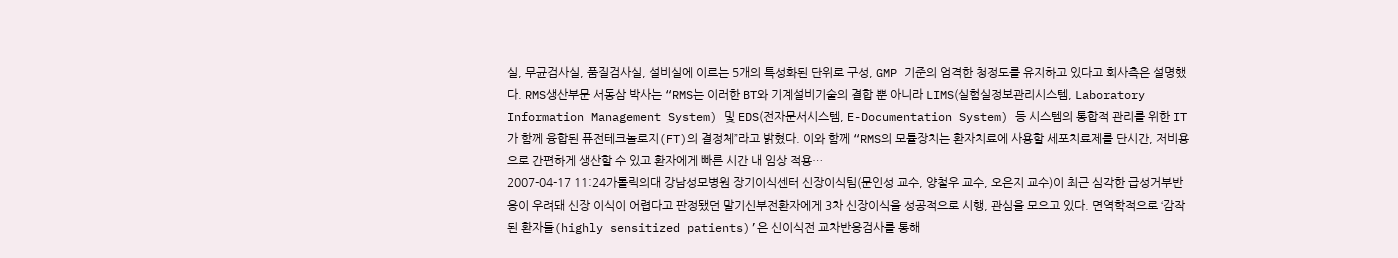실, 무균검사실, 품질검사실, 설비실에 이르는 5개의 특성화된 단위로 구성, GMP 기준의 엄격한 청정도를 유지하고 있다고 회사측은 설명했다. RMS생산부문 서동삼 박사는 “RMS는 이러한 BT와 기계설비기술의 결합 뿐 아니라 LIMS(실험실정보관리시스템, Laboratory Information Management System) 및 EDS(전자문서시스템, E-Documentation System) 등 시스템의 통합적 관리를 위한 IT가 함께 융합된 퓨전테크놀로지(FT)의 결정체”라고 밝혔다. 이와 함께 “RMS의 모튤장치는 환자치료에 사용할 세포치료제를 단시간, 저비용으로 간편하게 생산할 수 있고 환자에게 빠른 시간 내 임상 적용…
2007-04-17 11:24가톨릭의대 강남성모병원 장기이식센터 신장이식팀(문인성 교수, 양철우 교수, 오은지 교수)이 최근 심각한 급성거부반응이 우려돼 신장 이식이 어렵다고 판정됐던 말기신부전환자에게 3차 신장이식을 성공적으로 시행, 관심을 모으고 있다. 면역학적으로 ‘감작된 환자들(highly sensitized patients)’은 신이식전 교차반응검사를 통해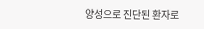양성으로 진단된 환자로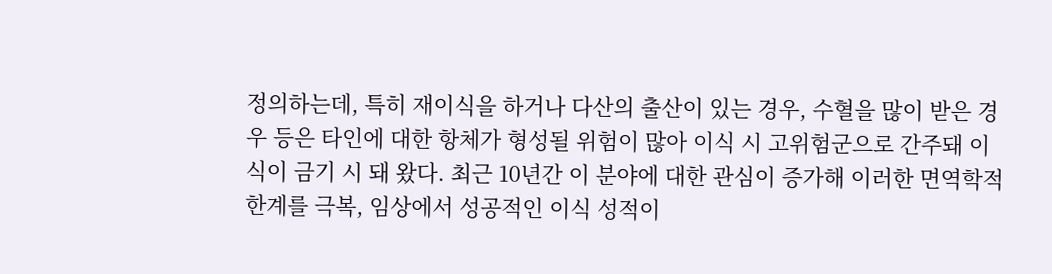정의하는데, 특히 재이식을 하거나 다산의 출산이 있는 경우, 수혈을 많이 받은 경우 등은 타인에 대한 항체가 형성될 위험이 많아 이식 시 고위험군으로 간주돼 이식이 금기 시 돼 왔다. 최근 10년간 이 분야에 대한 관심이 증가해 이러한 면역학적 한계를 극복, 임상에서 성공적인 이식 성적이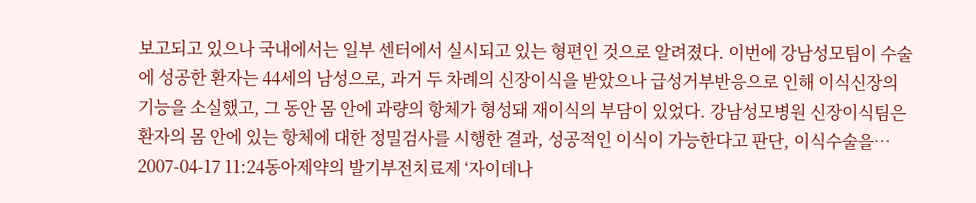보고되고 있으나 국내에서는 일부 센터에서 실시되고 있는 형편인 것으로 알려졌다. 이번에 강남성모팀이 수술에 성공한 환자는 44세의 남성으로, 과거 두 차례의 신장이식을 받았으나 급성거부반응으로 인해 이식신장의 기능을 소실했고, 그 동안 몸 안에 과량의 항체가 형성돼 재이식의 부담이 있었다. 강남성모병원 신장이식팀은 환자의 몸 안에 있는 항체에 대한 정밀검사를 시행한 결과, 성공적인 이식이 가능한다고 판단, 이식수술을…
2007-04-17 11:24동아제약의 발기부전치료제 ‘자이데나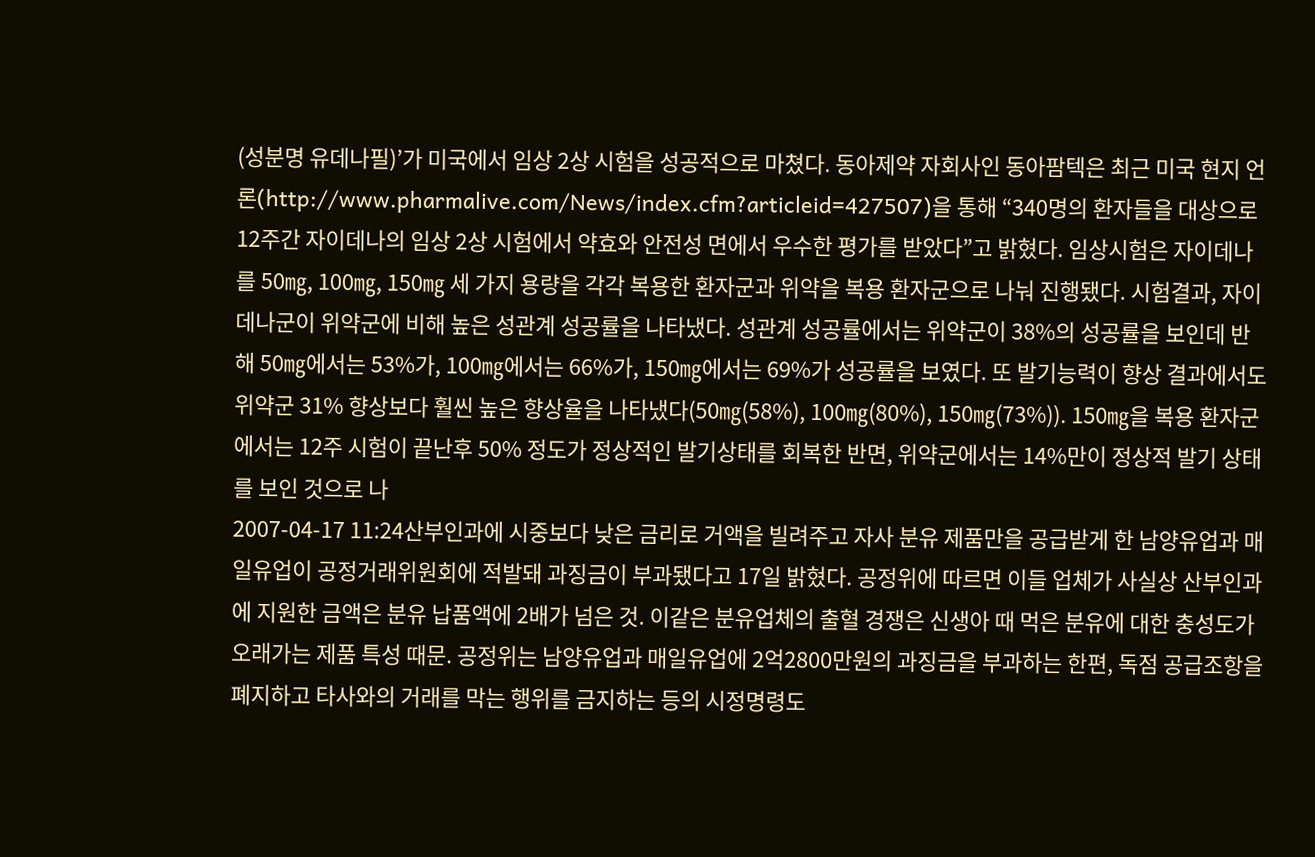(성분명 유데나필)’가 미국에서 임상 2상 시험을 성공적으로 마쳤다. 동아제약 자회사인 동아팜텍은 최근 미국 현지 언론(http://www.pharmalive.com/News/index.cfm?articleid=427507)을 통해 “340명의 환자들을 대상으로 12주간 자이데나의 임상 2상 시험에서 약효와 안전성 면에서 우수한 평가를 받았다”고 밝혔다. 임상시험은 자이데나를 50㎎, 100㎎, 150㎎ 세 가지 용량을 각각 복용한 환자군과 위약을 복용 환자군으로 나눠 진행됐다. 시험결과, 자이데나군이 위약군에 비해 높은 성관계 성공률을 나타냈다. 성관계 성공률에서는 위약군이 38%의 성공률을 보인데 반해 50㎎에서는 53%가, 100㎎에서는 66%가, 150㎎에서는 69%가 성공률을 보였다. 또 발기능력이 향상 결과에서도 위약군 31% 향상보다 훨씬 높은 향상율을 나타냈다(50㎎(58%), 100㎎(80%), 150㎎(73%)). 150㎎을 복용 환자군에서는 12주 시험이 끝난후 50% 정도가 정상적인 발기상태를 회복한 반면, 위약군에서는 14%만이 정상적 발기 상태를 보인 것으로 나
2007-04-17 11:24산부인과에 시중보다 낮은 금리로 거액을 빌려주고 자사 분유 제품만을 공급받게 한 남양유업과 매일유업이 공정거래위원회에 적발돼 과징금이 부과됐다고 17일 밝혔다. 공정위에 따르면 이들 업체가 사실상 산부인과에 지원한 금액은 분유 납품액에 2배가 넘은 것. 이같은 분유업체의 출혈 경쟁은 신생아 때 먹은 분유에 대한 충성도가 오래가는 제품 특성 때문. 공정위는 남양유업과 매일유업에 2억2800만원의 과징금을 부과하는 한편, 독점 공급조항을 폐지하고 타사와의 거래를 막는 행위를 금지하는 등의 시정명령도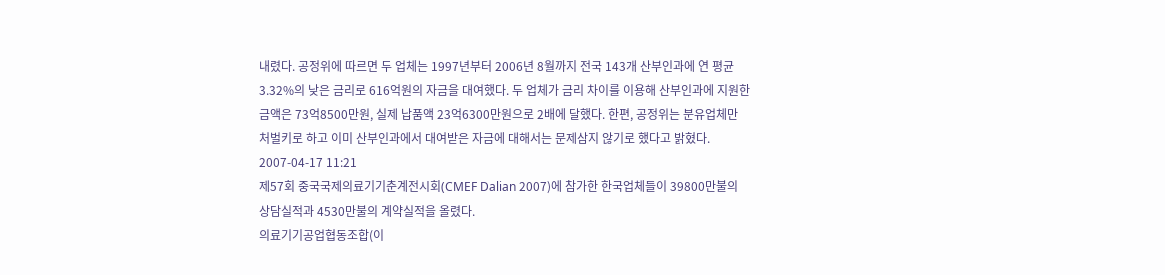내렸다. 공정위에 따르면 두 업체는 1997년부터 2006년 8월까지 전국 143개 산부인과에 연 평균 3.32%의 낮은 금리로 616억원의 자금을 대여했다. 두 업체가 금리 차이를 이용해 산부인과에 지원한 금액은 73억8500만원, 실제 납품액 23억6300만원으로 2배에 달했다. 한편, 공정위는 분유업체만 처벌키로 하고 이미 산부인과에서 대여받은 자금에 대해서는 문제삼지 않기로 했다고 밝혔다.
2007-04-17 11:21
제57회 중국국제의료기기춘계전시회(CMEF Dalian 2007)에 참가한 한국업체들이 39800만불의 상담실적과 4530만불의 계약실적을 올렸다.
의료기기공업협동조합(이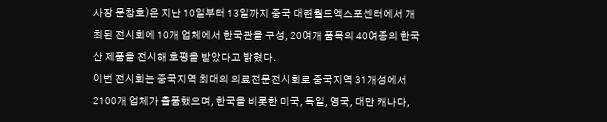사장 문창호)은 지난 10일부터 13일까지 중국 대련월드엑스포센터에서 개최된 전시회에 10개 업체에서 한국관을 구성, 20여개 품목의 40여종의 한국산 제품을 전시해 호평을 받았다고 밝혔다.
이번 전시회는 중국지역 최대의 의료전문전시회로 중국지역 31개성에서 2100개 업체가 출품했으며, 한국을 비롯한 미국, 독일, 영국, 대만 캐나다,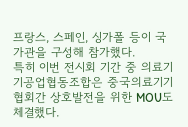프랑스, 스페인, 싱가폴 등이 국가관을 구성해 참가했다.
특히 이번 전시회 기간 중 의료기기공업협동조합은 중국의료기기협회간 상호발전을 위한 MOU도 체결했다.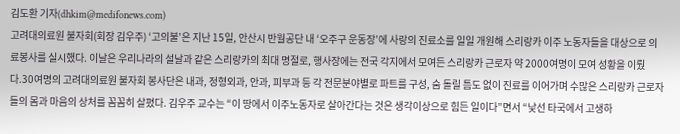김도환 기자(dhkim@medifonews.com)
고려대의료원 불자회(회장 김우주) ‘고의불’은 지난 15일, 안산시 반월공단 내 ‘오주구 운동장’에 사랑의 진료소를 일일 개원해 스리랑카 이주 노동자들을 대상으로 의료봉사를 실시했다. 이날은 우리나라의 설날과 같은 스리랑카의 최대 명절로, 행사장에는 전국 각지에서 모여든 스리랑카 근로자 약 2000여명이 모여 성황을 이뤘다.30여명의 고려대의료원 불자회 봉사단은 내과, 정형외과, 안과, 피부과 등 각 전문분야별로 파트를 구성, 숨 돌릴 틈도 없이 진료를 이어가며 수많은 스리랑카 근로자들의 몸과 마음의 상처를 꼼꼼히 살폈다. 김우주 교수는 “이 땅에서 이주노동자로 살아간다는 것은 생각이상으로 힘든 일이다”면서 “낯선 타국에서 고생하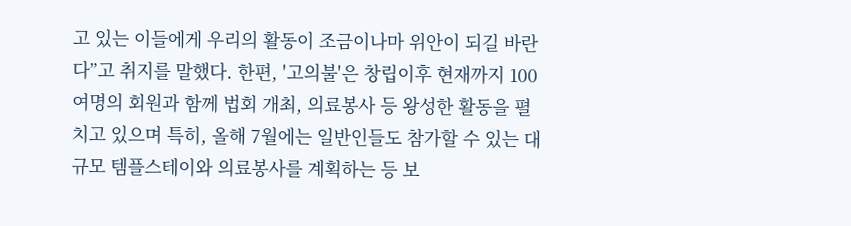고 있는 이들에게 우리의 활동이 조금이나마 위안이 되길 바란다”고 취지를 말했다. 한편, '고의불'은 창립이후 현재까지 100여명의 회원과 함께 법회 개최, 의료봉사 등 왕성한 활동을 펼치고 있으며 특히, 올해 7월에는 일반인들도 참가할 수 있는 대규모 템플스테이와 의료봉사를 계획하는 등 보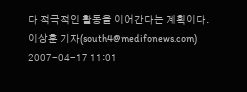다 적극적인 활동을 이어간다는 계획이다. 이상훈 기자(south4@medifonews.com)
2007-04-17 11:01